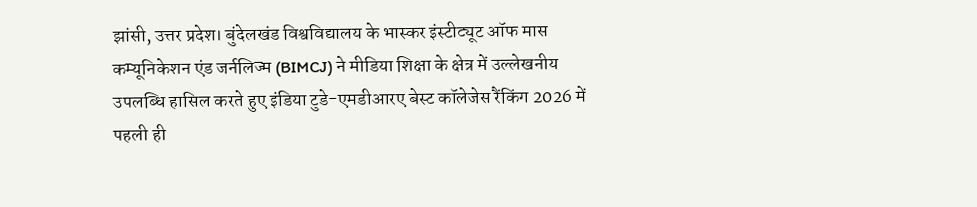झांसी, उत्तर प्रदेश। बुंदेलखंड विश्वविद्यालय के भास्कर इंस्टीट्यूट ऑफ मास कम्यूनिकेशन एंड जर्नलिज्म (BIMCJ) ने मीडिया शिक्षा के क्षेत्र में उल्लेखनीय उपलब्धि हासिल करते हुए इंडिया टुडे-एमडीआरए बेस्ट कॉलेजेस रैंकिंग 2026 में पहली ही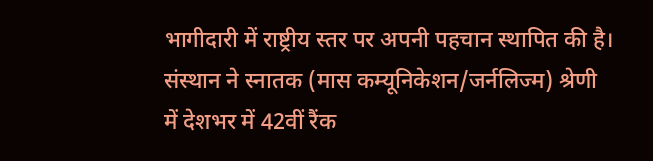भागीदारी में राष्ट्रीय स्तर पर अपनी पहचान स्थापित की है। संस्थान ने स्नातक (मास कम्यूनिकेशन/जर्नलिज्म) श्रेणी में देशभर में 42वीं रैंक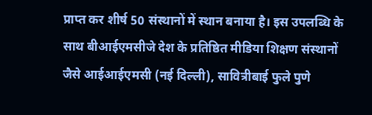प्राप्त कर शीर्ष 50 संस्थानों में स्थान बनाया है। इस उपलब्धि के साथ बीआईएमसीजे देश के प्रतिष्ठित मीडिया शिक्षण संस्थानों जैसे आईआईएमसी (नई दिल्ली), सावित्रीबाई फुले पुणे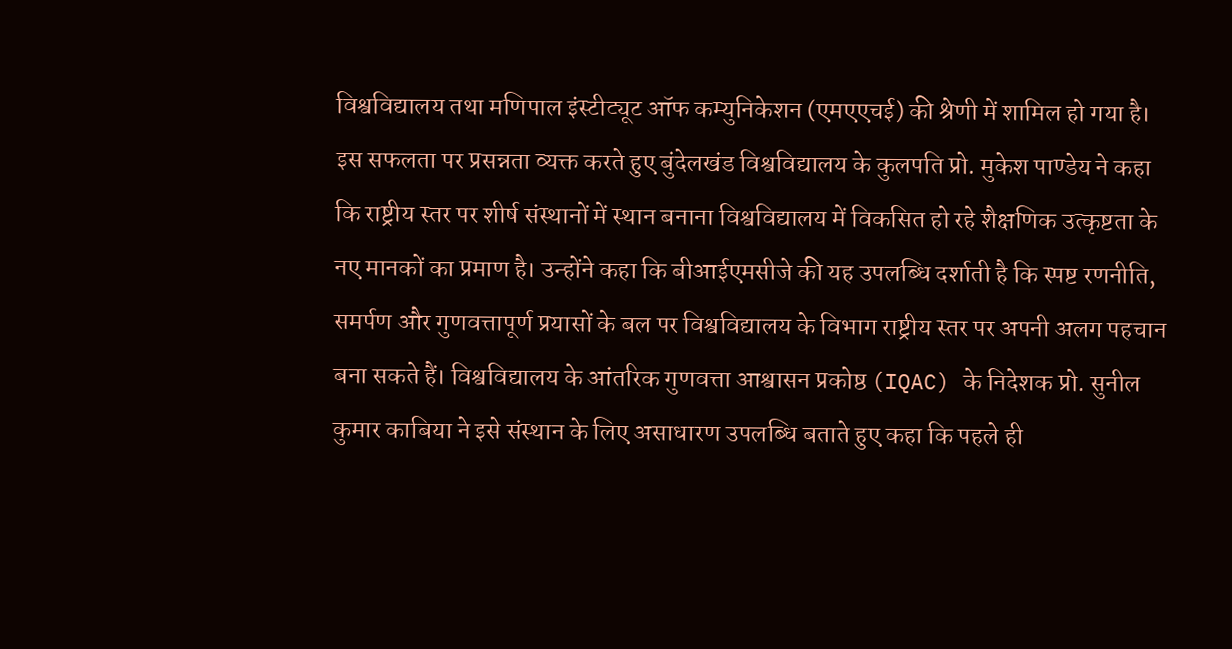विश्वविद्यालय तथा मणिपाल इंस्टीट्यूट ऑफ कम्युनिकेशन (एमएएचई) की श्रेणी में शामिल हो गया है। इस सफलता पर प्रसन्नता व्यक्त करते हुए बुंदेलखंड विश्वविद्यालय के कुलपति प्रो. मुकेश पाण्डेय ने कहा कि राष्ट्रीय स्तर पर शीर्ष संस्थानों में स्थान बनाना विश्वविद्यालय में विकसित हो रहे शैक्षणिक उत्कृष्टता के नए मानकों का प्रमाण है। उन्होंने कहा कि बीआईएमसीजे की यह उपलब्धि दर्शाती है कि स्पष्ट रणनीति, समर्पण और गुणवत्तापूर्ण प्रयासों के बल पर विश्वविद्यालय के विभाग राष्ट्रीय स्तर पर अपनी अलग पहचान बना सकते हैं। विश्वविद्यालय के आंतरिक गुणवत्ता आश्वासन प्रकोष्ठ (IQAC) के निदेशक प्रो. सुनील कुमार काबिया ने इसे संस्थान के लिए असाधारण उपलब्धि बताते हुए कहा कि पहले ही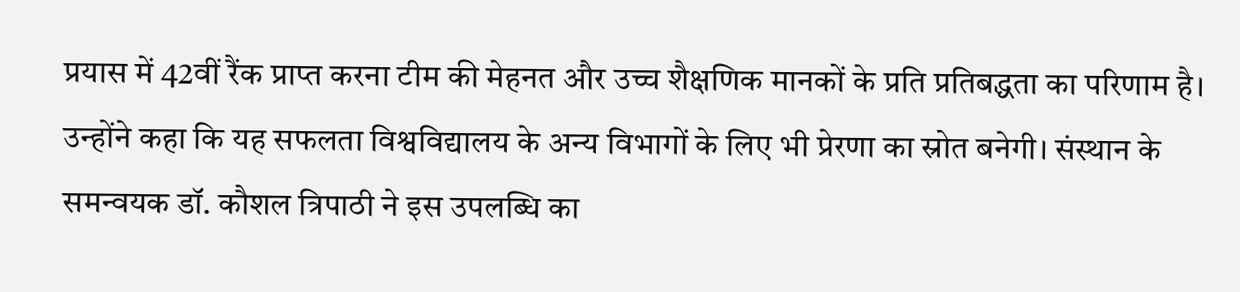प्रयास में 42वीं रैंक प्राप्त करना टीम की मेहनत और उच्च शैक्षणिक मानकों के प्रति प्रतिबद्धता का परिणाम है। उन्होंने कहा कि यह सफलता विश्वविद्यालय के अन्य विभागों के लिए भी प्रेरणा का स्रोत बनेगी। संस्थान के समन्वयक डॉ. कौशल त्रिपाठी ने इस उपलब्धि का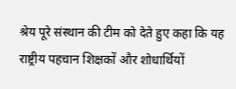श्रेय पूरे संस्थान की टीम को देते हुए कहा कि यह राष्ट्रीय पहचान शिक्षकों और शोधार्थियों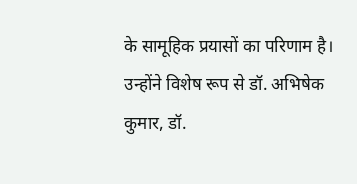के सामूहिक प्रयासों का परिणाम है। उन्होंने विशेष रूप से डॉ. अभिषेक कुमार, डॉ.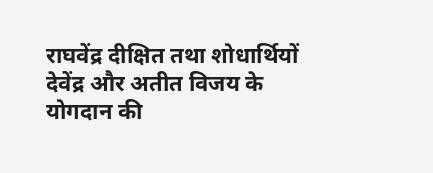राघवेंद्र दीक्षित तथा शोधार्थियों देवेंद्र और अतीत विजय के योगदान की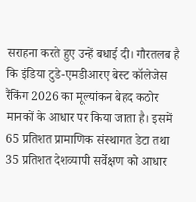सराहना करते हुए उन्हें बधाई दी। गौरतलब है कि इंडिया टुडे-एमडीआरए बेस्ट कॉलेजेस रैंकिंग 2026 का मूल्यांकन बेहद कठोर मानकों के आधार पर किया जाता है। इसमें 65 प्रतिशत प्रामाणिक संस्थागत डेटा तथा 35 प्रतिशत देशव्यापी सर्वेक्षण को आधार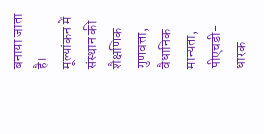बनाया जाता है। मूल्यांकन में संस्थान की शैक्षणिक गुणवत्ता, वैधानिक मान्यता, पीएचडी-धारक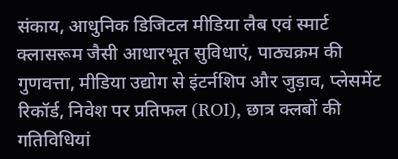संकाय, आधुनिक डिजिटल मीडिया लैब एवं स्मार्ट क्लासरूम जैसी आधारभूत सुविधाएं, पाठ्यक्रम की गुणवत्ता, मीडिया उद्योग से इंटर्नशिप और जुड़ाव, प्लेसमेंट रिकॉर्ड, निवेश पर प्रतिफल (ROI), छात्र क्लबों की गतिविधियां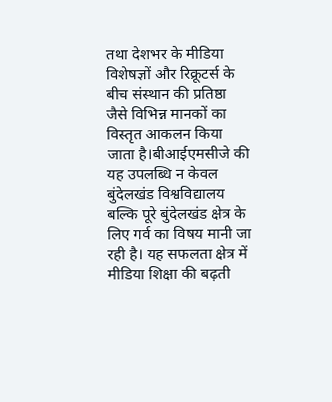तथा देशभर के मीडिया विशेषज्ञों और रिक्रूटर्स के बीच संस्थान की प्रतिष्ठा जैसे विभिन्न मानकों का विस्तृत आकलन किया जाता है।बीआईएमसीजे की यह उपलब्धि न केवल बुंदेलखंड विश्वविद्यालय बल्कि पूरे बुंदेलखंड क्षेत्र के लिए गर्व का विषय मानी जा रही है। यह सफलता क्षेत्र में मीडिया शिक्षा की बढ़ती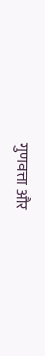गुणवत्ता और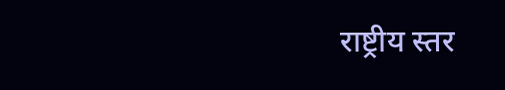राष्ट्रीय स्तर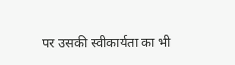पर उसकी स्वीकार्यता का भी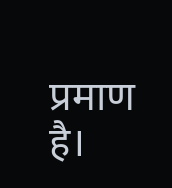प्रमाण है।